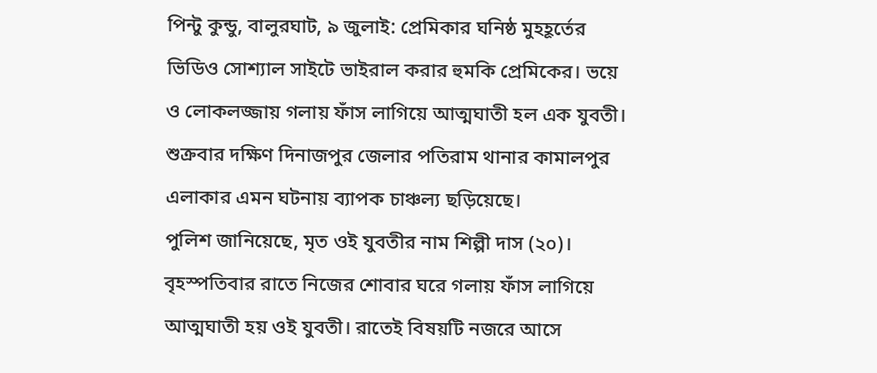পিন্টু কুন্ডু, বালুরঘাট, ৯ জুলাই: প্রেমিকার ঘনিষ্ঠ মুহহূর্তের ভিডিও সোশ্যাল সাইটে ভাইরাল করার হুমকি প্রেমিকের। ভয়ে ও লোকলজ্জায় গলায় ফাঁস লাগিয়ে আত্মঘাতী হল এক যুবতী। শুক্রবার দক্ষিণ দিনাজপুর জেলার পতিরাম থানার কামালপুর এলাকার এমন ঘটনায় ব্যাপক চাঞ্চল্য ছড়িয়েছে।
পুলিশ জানিয়েছে, মৃত ওই যুবতীর নাম শিল্পী দাস (২০)। বৃহস্পতিবার রাতে নিজের শোবার ঘরে গলায় ফাঁস লাগিয়ে আত্মঘাতী হয় ওই যুবতী। রাতেই বিষয়টি নজরে আসে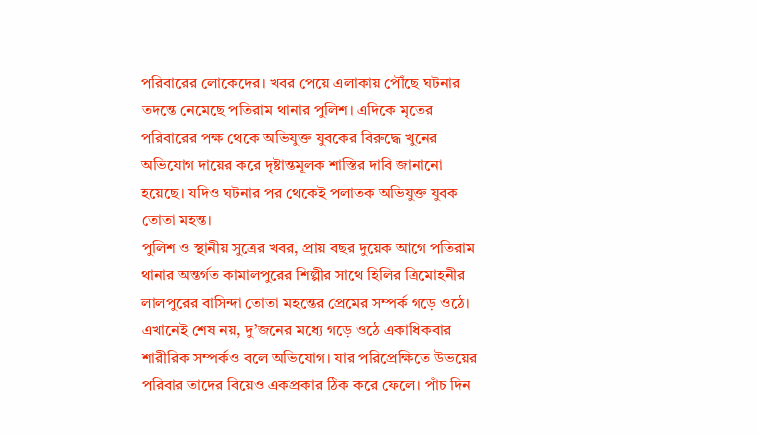পরিবারের লোকেদের। খবর পেয়ে এলাকায় পৌঁছে ঘটনার তদন্তে নেমেছে পতিরাম থানার পুলিশ। এদিকে মৃতের পরিবারের পক্ষ থেকে অভিযুক্ত যুবকের বিরুদ্ধে খুনের অভিযোগ দায়ের করে দৃষ্টান্তমূলক শাস্তির দাবি জানানো হয়েছে। যদিও ঘটনার পর থেকেই পলাতক অভিযুক্ত যুবক তোতা মহন্ত।
পুলিশ ও স্থানীয় সুত্রের খবর, প্রায় বছর দুয়েক আগে পতিরাম থানার অন্তর্গত কামালপুরের শিল্পীর সাথে হিলির ত্রিমোহনীর লালপুরের বাসিন্দা তোতা মহন্তের প্রেমের সম্পর্ক গড়ে ওঠে। এখানেই শেষ নয়, দু’জনের মধ্যে গড়ে ওঠে একাধিকবার শারীরিক সম্পর্কও বলে অভিযোগ। যার পরিপ্রেক্ষিতে উভয়ের পরিবার তাদের বিয়েও একপ্রকার ঠিক করে ফেলে। পাঁচ দিন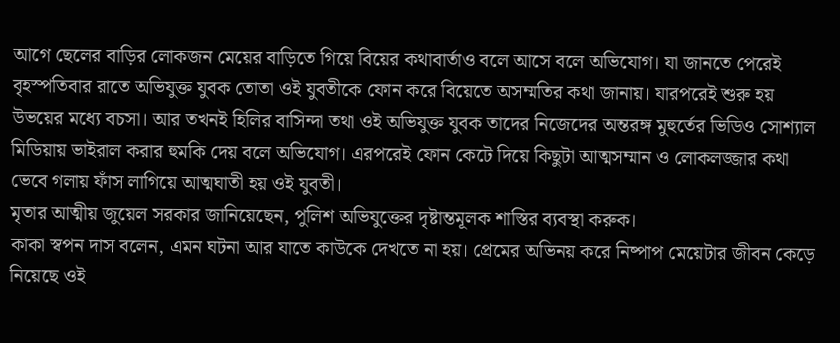আগে ছেলের বাড়ির লোকজন মেয়ের বাড়িতে গিয়ে বিয়ের কথাবার্তাও বলে আসে বলে অভিযোগ। যা জানতে পেরেই বৃহস্পতিবার রাতে অভিযুক্ত যুবক তোতা ওই যুবতীকে ফোন করে বিয়েতে অসম্মতির কথা জানায়। যারপরেই শুরু হয় উভয়ের মধ্যে বচসা। আর তখনই হিলির বাসিন্দা তথা ওই অভিযুক্ত যুবক তাদের নিজেদের অন্তরঙ্গ মুহুর্তের ভিডিও সোশ্যাল মিডিয়ায় ভাইরাল করার হুমকি দেয় বলে অভিযোগ। এরপরেই ফোন কেটে দিয়ে কিছুটা আত্মসম্মান ও লোকলজ্জার কথা ভেবে গলায় ফাঁস লাগিয়ে আত্মঘাতী হয় ওই যুবতী।
মৃতার আত্মীয় জুয়েল সরকার জানিয়েছেন, পুলিশ অভিযুক্তের দৃষ্টান্তমূলক শাস্তির ব্যবস্থা করুক।
কাকা স্বপন দাস বলেন, এমন ঘটনা আর যাতে কাউকে দেখতে না হয়। প্রেমের অভিনয় করে নিষ্পাপ মেয়েটার জীবন কেড়ে নিয়েছে ওই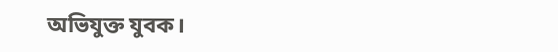অভিযুক্ত যুবক।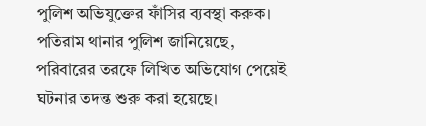পুলিশ অভিযুক্তের ফাঁসির ব্যবস্থা করুক।
পতিরাম থানার পুলিশ জানিয়েছে, পরিবারের তরফে লিখিত অভিযোগ পেয়েই ঘটনার তদন্ত শুরু করা হয়েছে।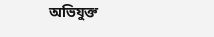অভিযুক্ত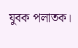যুবক পলাতক।